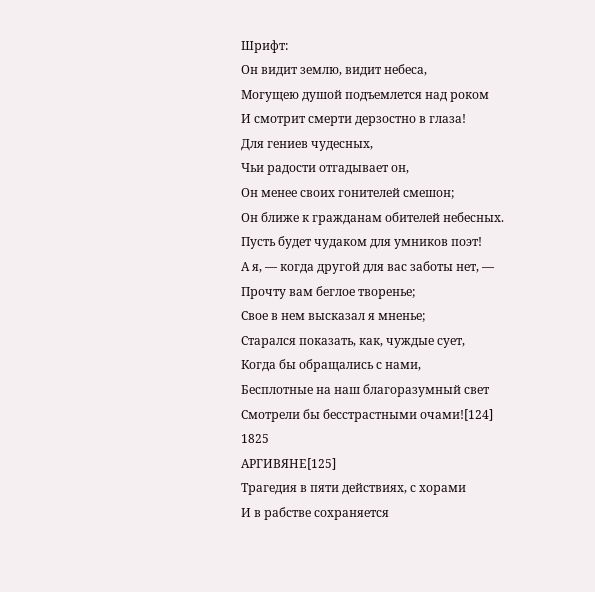Шрифт:
Он видит землю, видит небеса,
Могущею душой подъемлется над роком
И смотрит смерти дерзостно в глаза!
Для гениев чудесных,
Чьи радости отгадывает он,
Он менее своих гонителей смешон;
Он ближе к гражданам обителей небесных.
Пусть будет чудаком для умников поэт!
А я, — когда другой для вас заботы нет, —
Прочту вам беглое творенье;
Свое в нем высказал я мненье;
Старался показать, как, чуждые сует,
Когда бы обращались с нами,
Бесплотные на наш благоразумный свет
Смотрели бы бесстрастными очами![124]
1825
АРГИВЯНЕ[125]
Трагедия в пяти действиях, с хорами
И в рабстве сохраняется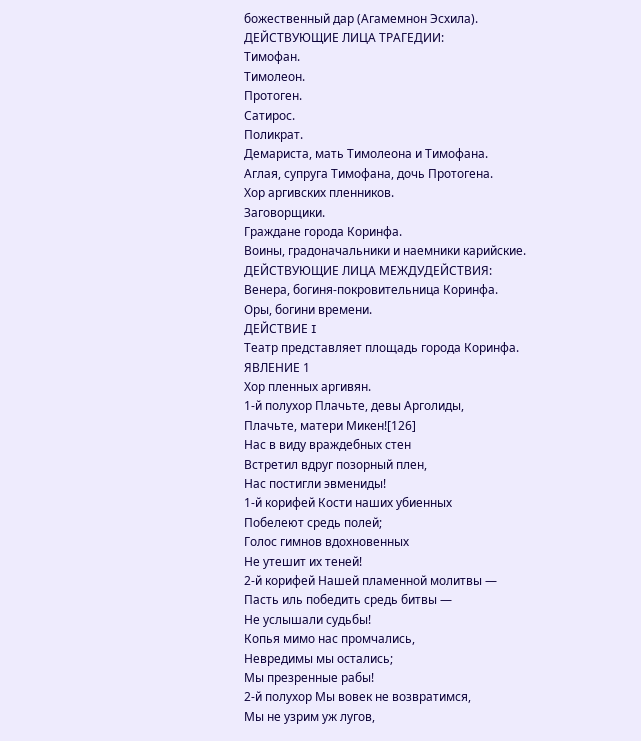божественный дар (Агамемнон Эсхила).
ДЕЙСТВУЮЩИЕ ЛИЦА ТРАГЕДИИ:
Тимофан.
Тимолеон.
Протоген.
Сатирос.
Поликрат.
Демариста, мать Тимолеона и Тимофана.
Аглая, супруга Тимофана, дочь Протогена.
Хор аргивских пленников.
Заговорщики.
Граждане города Коринфа.
Воины, градоначальники и наемники карийские.
ДЕЙСТВУЮЩИЕ ЛИЦА МЕЖДУДЕЙСТВИЯ:
Венера, богиня-покровительница Коринфа.
Оры, богини времени.
ДЕЙСТВИЕ I
Театр представляет площадь города Коринфа.
ЯВЛЕНИЕ 1
Хор пленных аргивян.
1-й полухор Плачьте, девы Арголиды,
Плачьте, матери Микен![126]
Нас в виду враждебных стен
Встретил вдруг позорный плен,
Нас постигли эвмениды!
1-й корифей Кости наших убиенных
Побелеют средь полей;
Голос гимнов вдохновенных
Не утешит их теней!
2-й корифей Нашей пламенной молитвы —
Пасть иль победить средь битвы —
Не услышали судьбы!
Копья мимо нас промчались,
Невредимы мы остались;
Мы презренные рабы!
2-й полухор Мы вовек не возвратимся,
Мы не узрим уж лугов,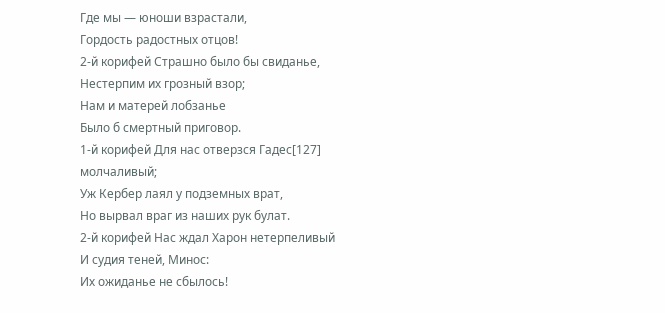Где мы — юноши взрастали,
Гордость радостных отцов!
2-й корифей Страшно было бы свиданье,
Нестерпим их грозный взор;
Нам и матерей лобзанье
Было б смертный приговор.
1-й корифей Для нас отверзся Гадес[127] молчаливый;
Уж Кербер лаял у подземных врат,
Но вырвал враг из наших рук булат.
2-й корифей Нас ждал Харон нетерпеливый
И судия теней, Минос:
Их ожиданье не сбылось!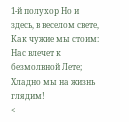1-й полухор Но и здесь, в веселом свете,
Как чужие мы стоим:
Нас влечет к безмолвной Лете;
Хладно мы на жизнь глядим!
<